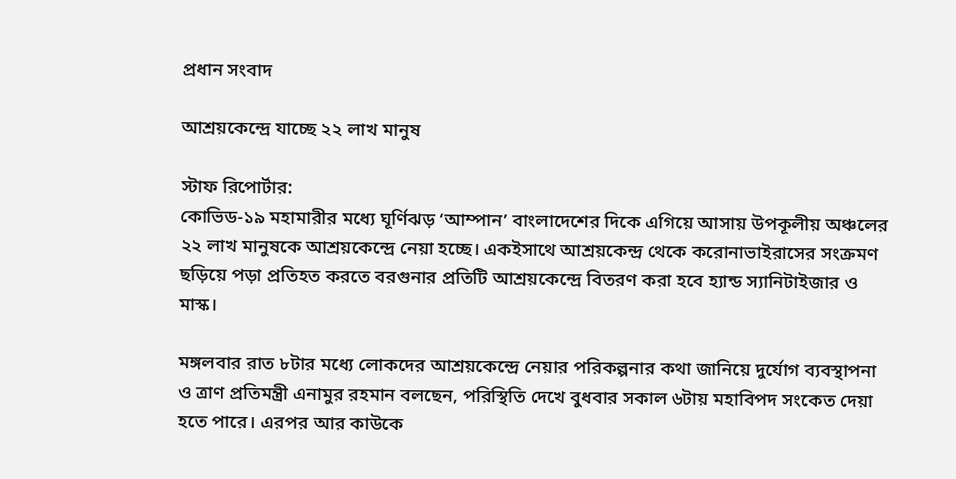প্রধান সংবাদ

আশ্রয়কেন্দ্রে যাচ্ছে ২২ লাখ মানুষ

স্টাফ রিপোর্টার:
কোভিড-১৯ মহামারীর মধ্যে ঘূর্ণিঝড় ‘আম্পান’ বাংলাদেশের দিকে এগিয়ে আসায় উপকূলীয় অঞ্চলের ২২ লাখ মানুষকে আশ্রয়কেন্দ্রে নেয়া হচ্ছে। একইসাথে আশ্রয়কেন্দ্র থেকে করোনাভাইরাসের সংক্রমণ ছড়িয়ে পড়া প্রতিহত করতে বরগুনার প্রতিটি আশ্রয়কেন্দ্রে বিতরণ করা হবে হ্যান্ড স্যানিটাইজার ও মাস্ক।

মঙ্গলবার রাত ৮টার মধ্যে লোকদের আশ্রয়কেন্দ্রে নেয়ার পরিকল্পনার কথা জানিয়ে দুর্যোগ ব্যবস্থাপনা ও ত্রাণ প্রতিমন্ত্রী এনামুর রহমান বলছেন, পরিস্থিতি দেখে বুধবার সকাল ৬টায় মহাবিপদ সংকেত দেয়া হতে পারে। এরপর আর কাউকে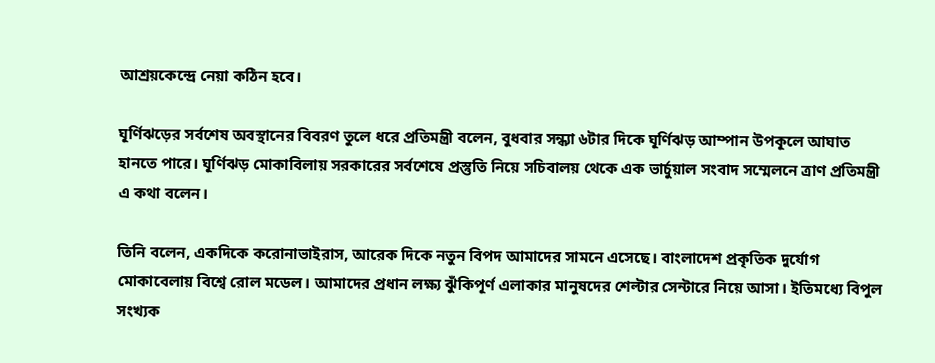আশ্রয়কেন্দ্রে নেয়া কঠিন হবে।

ঘূর্ণিঝড়ের সর্বশেষ অবস্থানের বিবরণ তুলে ধরে প্রতিমন্ত্রী বলেন, বুধবার সন্ধ্যা ৬টার দিকে ঘূর্ণিঝড় আম্পান উপকূলে আঘাত হানতে পারে। ঘূর্ণিঝড় মোকাবিলায় সরকারের সর্বশেষে প্রস্তুতি নিয়ে সচিবালয় থেকে এক ভার্চুয়াল সংবাদ সম্মেলনে ত্রাণ প্রতিমন্ত্রী এ কথা বলেন।

তিনি বলেন, একদিকে করোনাভাইরাস, আরেক দিকে নতুন বিপদ আমাদের সামনে এসেছে। বাংলাদেশ প্রকৃতিক দুর্যোগ মোকাবেলায় বিশ্বে রোল মডেল। আমাদের প্রধান লক্ষ্য ঝুঁকিপূর্ণ এলাকার মানুষদের শেল্টার সেন্টারে নিয়ে আসা। ইতিমধ্যে বিপুল সংখ্যক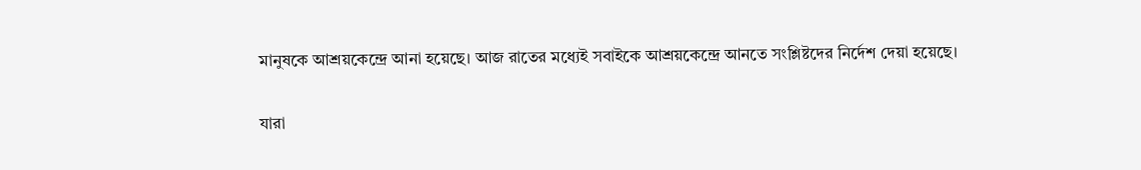মানুষকে আশ্রয়কেন্দ্রে আনা হয়েছে। আজ রাতের মধ্যেই সবাইকে আশ্রয়কেন্দ্রে আনতে সংশ্লিষ্টদের নির্দেশ দেয়া হয়েছে।

যারা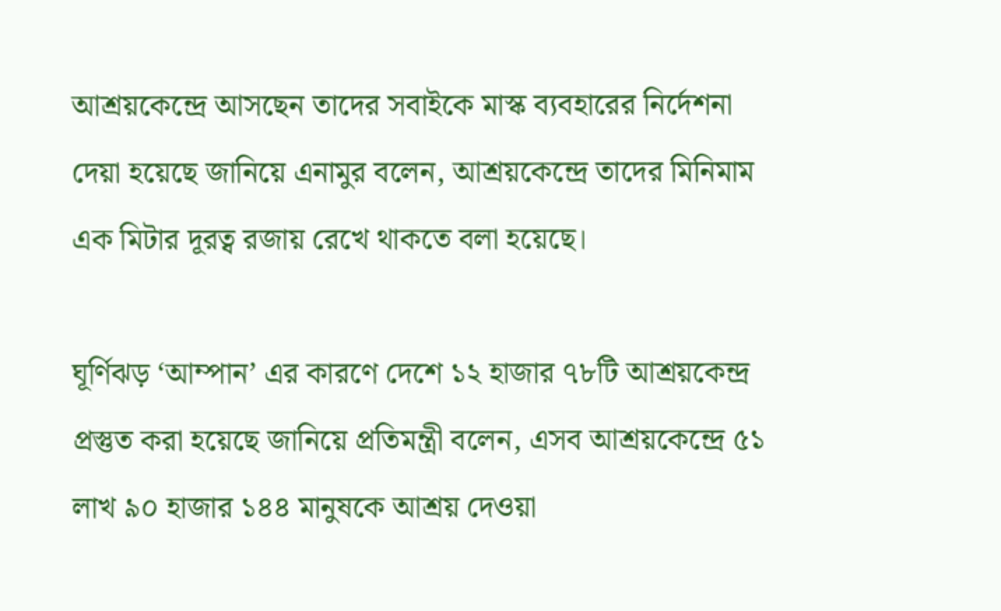আশ্রয়কেন্দ্রে আসছেন তাদের সবাইকে মাস্ক ব্যবহারের নির্দেশনা দেয়া হয়েছে জানিয়ে এনামুর বলেন, আশ্রয়কেন্দ্রে তাদের মিনিমাম এক মিটার দূরত্ব রজায় রেখে থাকতে বলা হয়েছে।

ঘূর্ণিঝড় ‘আম্পান’ এর কারণে দেশে ১২ হাজার ৭৮টি আশ্রয়কেন্দ্র প্রস্তুত করা হয়েছে জানিয়ে প্রতিমন্ত্রী বলেন, এসব আশ্রয়কেন্দ্রে ৫১ লাখ ৯০ হাজার ১৪৪ মানুষকে আশ্রয় দেওয়া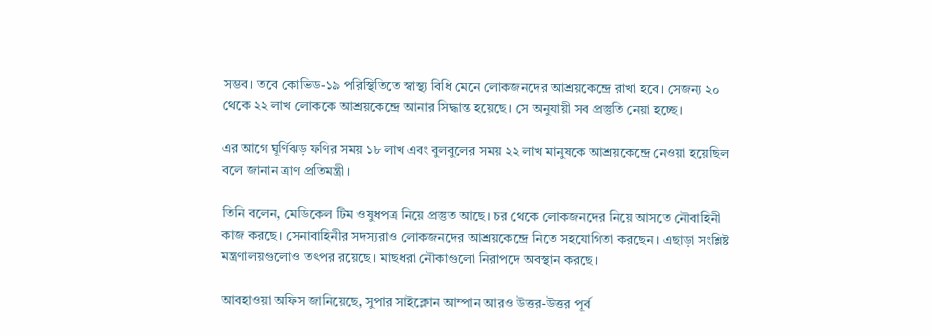সম্ভব। তবে কোভিড-১৯ পরিস্থিতিতে স্বাস্থ্য বিধি মেনে লোকজনদের আশ্রয়কেন্দ্রে রাখা হবে। সেজন্য ২০ থেকে ২২ লাখ লোককে আশ্রয়কেন্দ্রে আনার সিদ্ধান্ত হয়েছে। সে অনুযায়ী সব প্রস্তুতি নেয়া হচ্ছে।

এর আগে ঘূর্ণিঝড় ফণির সময় ১৮ লাখ এবং বুলবুলের সময় ২২ লাখ মানুষকে আশ্রয়কেন্দ্রে নেওয়া হয়েছিল বলে জানান ত্রাণ প্রতিমন্ত্রী।

তিনি বলেন, মেডিকেল টিম ওষুধপত্র নিয়ে প্রস্তুত আছে। চর থেকে লোকজনদের নিয়ে আসতে নৌবাহিনী কাজ করছে। সেনাবাহিনীর সদস্যরাও লোকজনদের আশ্রয়কেন্দ্রে নিতে সহযোগিতা করছেন। এছাড়া সংশ্লিষ্ট মন্ত্রণালয়গুলোও তৎপর রয়েছে। মাছধরা নৌকাগুলো নিরাপদে অবস্থান করছে।

আবহাওয়া অফিস জানিয়েছে, সুপার সাইক্লোন আম্পান আরও উত্তর-উত্তর পূর্ব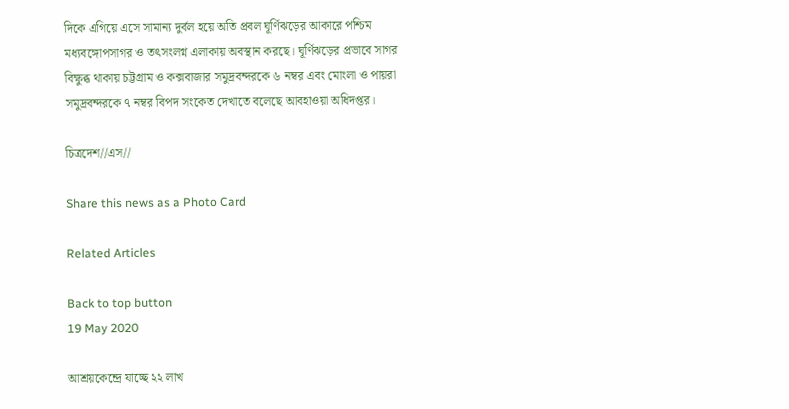দিকে এগিয়ে এসে সামান্য দুর্বল হয়ে অতি প্রবল ঘূর্ণিঝড়ের আকারে পশ্চিম মধ্যবঙ্গোপসাগর ও তৎসংলগ্ন এলাকায় অবস্থান করছে। ঘূর্ণিঝড়ের প্রভাবে সাগর বিক্ষুব্ধ থাকায় চট্টগ্রাম ও কক্সবাজার সমুদ্রবন্দরকে ৬ নম্বর এবং মোংলা ও পায়রা সমুদ্রবন্দরকে ৭ নম্বর বিপদ সংকেত দেখাতে বলেছে আবহাওয়া অধিদপ্তর।

চিত্রদেশ//এস//

Share this news as a Photo Card

Related Articles

Back to top button
19 May 2020

আশ্রয়কেন্দ্রে যাচ্ছে ২২ লাখ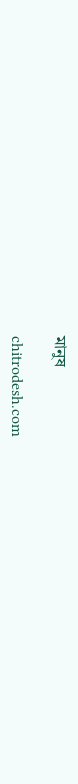মানুষ

chitrodesh.com